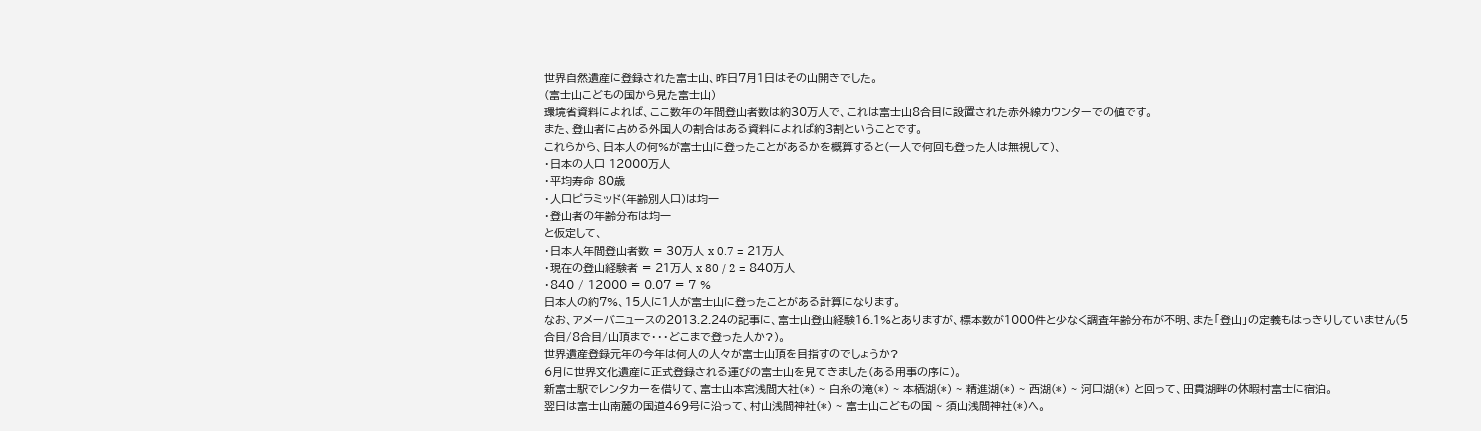世界自然遺産に登録された富士山、昨日7月1日はその山開きでした。
(富士山こどもの国から見た富士山)
環境省資料によれば、ここ数年の年間登山者数は約30万人で、これは富士山8合目に設置された赤外線カウンターでの値です。
また、登山者に占める外国人の割合はある資料によれば約3割ということです。
これらから、日本人の何%が富士山に登ったことがあるかを概算すると(一人で何回も登った人は無視して)、
・日本の人口 12000万人
・平均寿命 80歳
・人口ピラミッド(年齢別人口)は均一
・登山者の年齢分布は均一
と仮定して、
・日本人年間登山者数 = 30万人 x 0.7 = 21万人
・現在の登山経験者 = 21万人 x 80 / 2 = 840万人
・840 / 12000 = 0.07 = 7 %
日本人の約7%、15人に1人が富士山に登ったことがある計算になります。
なお、アメーバニュースの2013.2.24の記事に、富士山登山経験16.1%とありますが、標本数が1000件と少なく調査年齢分布が不明、また「登山」の定義もはっきりしていません(5合目/8合目/山頂まで・・・どこまで登った人か?)。
世界遺産登録元年の今年は何人の人々が富士山頂を目指すのでしょうか?
6月に世界文化遺産に正式登録される運びの富士山を見てきました(ある用事の序に)。
新富士駅でレンタカーを借りて、富士山本宮浅間大社(*) ~ 白糸の滝(*) ~ 本栖湖(*) ~ 精進湖(*) ~ 西湖(*) ~ 河口湖(*) と回って、田貫湖畔の休暇村富士に宿泊。
翌日は富士山南麓の国道469号に沿って、村山浅間神社(*) ~ 富士山こどもの国 ~ 須山浅間神社(*)へ。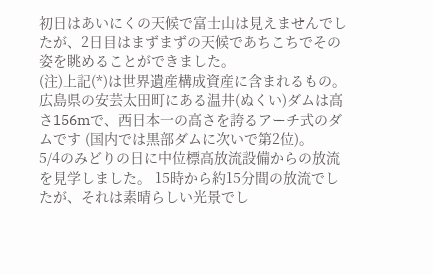初日はあいにくの天候で富士山は見えませんでしたが、2日目はまずまずの天候であちこちでその姿を眺めることができました。
(注)上記(*)は世界遺産構成資産に含まれるもの。
広島県の安芸太田町にある温井(ぬくい)ダムは高さ156mで、西日本一の高さを誇るアーチ式のダムです (国内では黒部ダムに次いで第2位)。
5/4のみどりの日に中位標高放流設備からの放流を見学しました。 15時から約15分間の放流でしたが、それは素晴らしい光景でし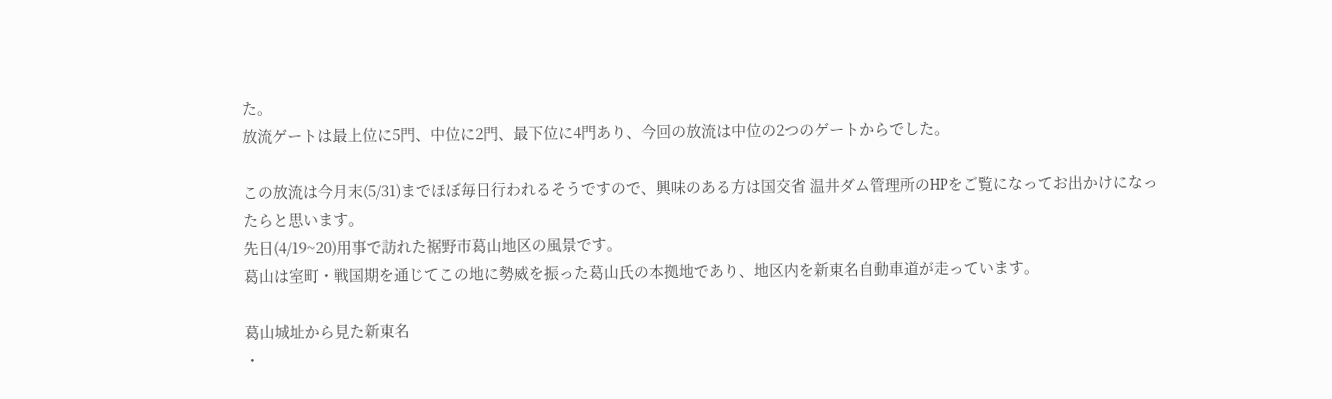た。
放流ゲートは最上位に5門、中位に2門、最下位に4門あり、今回の放流は中位の2つのゲートからでした。

この放流は今月末(5/31)までほぼ毎日行われるそうですので、興味のある方は国交省 温井ダム管理所のHPをご覧になってお出かけになったらと思います。
先日(4/19~20)用事で訪れた裾野市葛山地区の風景です。
葛山は室町・戦国期を通じてこの地に勢威を振った葛山氏の本拠地であり、地区内を新東名自動車道が走っています。

葛山城址から見た新東名
・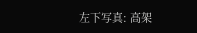左下写真: 高架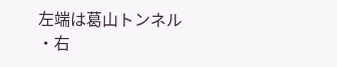左端は葛山トンネル
・右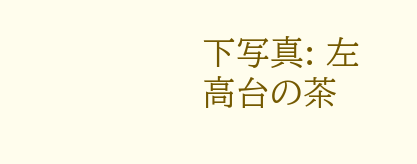下写真: 左高台の茶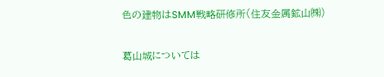色の建物はSMM戦略研修所(住友金属鉱山㈱)

葛山城については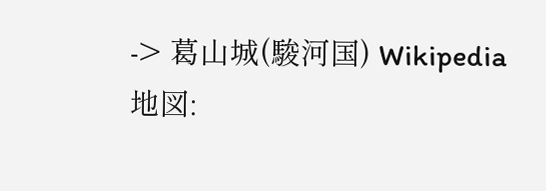-> 葛山城(駿河国) Wikipedia
地図: